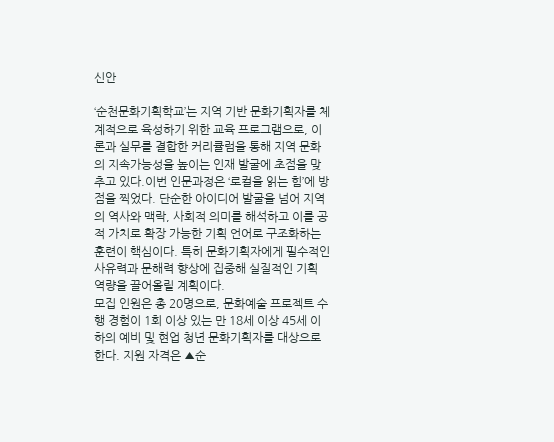신안

‘순천문화기획학교’는 지역 기반 문화기획자를 체계적으로 육성하기 위한 교육 프로그램으로, 이론과 실무를 결합한 커리큘럼을 통해 지역 문화의 지속가능성을 높이는 인재 발굴에 초점을 맞추고 있다.이번 인문과정은 ‘로컬을 읽는 힘’에 방점을 찍었다. 단순한 아이디어 발굴을 넘어 지역의 역사와 맥락, 사회적 의미를 해석하고 이를 공적 가치로 확장 가능한 기획 언어로 구조화하는 훈련이 핵심이다. 특히 문화기획자에게 필수적인 사유력과 문해력 향상에 집중해 실질적인 기획 역량을 끌어올릴 계획이다.
모집 인원은 총 20명으로, 문화예술 프로젝트 수행 경험이 1회 이상 있는 만 18세 이상 45세 이하의 예비 및 현업 청년 문화기획자를 대상으로 한다. 지원 자격은 ▲순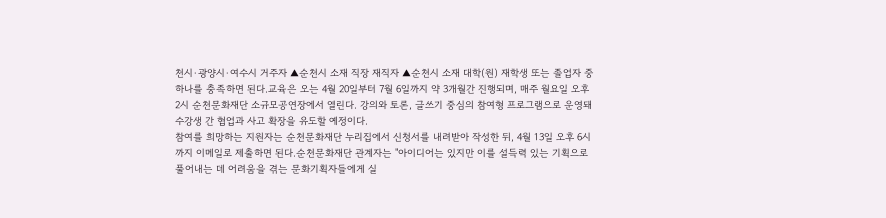천시·광양시·여수시 거주자 ▲순천시 소재 직장 재직자 ▲순천시 소재 대학(원) 재학생 또는 졸업자 중 하나를 충족하면 된다.교육은 오는 4월 20일부터 7월 6일까지 약 3개월간 진행되며, 매주 월요일 오후 2시 순천문화재단 소규모공연장에서 열린다. 강의와 토론, 글쓰기 중심의 참여형 프로그램으로 운영돼 수강생 간 협업과 사고 확장을 유도할 예정이다.
참여를 희망하는 지원자는 순천문화재단 누리집에서 신청서를 내려받아 작성한 뒤, 4월 13일 오후 6시까지 이메일로 제출하면 된다.순천문화재단 관계자는 "아이디어는 있지만 이를 설득력 있는 기획으로 풀어내는 데 어려움을 겪는 문화기획자들에게 실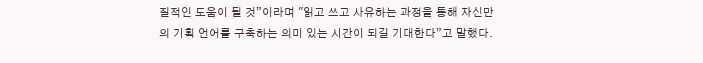질적인 도움이 될 것”이라며 "읽고 쓰고 사유하는 과정을 통해 자신만의 기획 언어를 구축하는 의미 있는 시간이 되길 기대한다”고 말했다.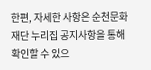한편, 자세한 사항은 순천문화재단 누리집 공지사항을 통해 확인할 수 있으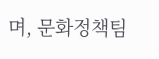며, 문화정책팀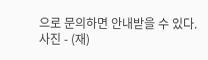으로 문의하면 안내받을 수 있다.
사진 - (재)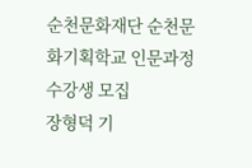순천문화재단 순천문화기획학교 인문과정 수강생 모집
장형덕 기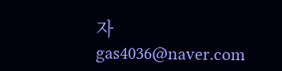자 gas4036@naver.com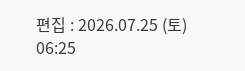편집 : 2026.07.25 (토) 06:25